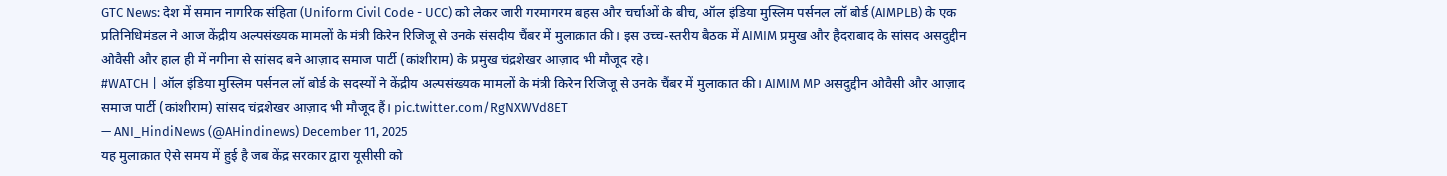GTC News: देश में समान नागरिक संहिता (Uniform Civil Code - UCC) को लेकर जारी गरमागरम बहस और चर्चाओं के बीच, ऑल इंडिया मुस्लिम पर्सनल लॉ बोर्ड (AIMPLB) के एक प्रतिनिधिमंडल ने आज केंद्रीय अल्पसंख्यक मामलों के मंत्री किरेन रिजिजू से उनके संसदीय चैंबर में मुलाक़ात की। इस उच्च-स्तरीय बैठक में AIMIM प्रमुख और हैदराबाद के सांसद असदुद्दीन ओवैसी और हाल ही में नगीना से सांसद बने आज़ाद समाज पार्टी (कांशीराम) के प्रमुख चंद्रशेखर आज़ाद भी मौजूद रहे।
#WATCH | ऑल इंडिया मुस्लिम पर्सनल लॉ बोर्ड के सदस्यों ने केंद्रीय अल्पसंख्यक मामलों के मंत्री किरेन रिजिजू से उनके चैंबर में मुलाकात की। AIMIM MP असदुद्दीन ओवैसी और आज़ाद समाज पार्टी (कांशीराम) सांसद चंद्रशेखर आज़ाद भी मौजूद हैं। pic.twitter.com/RgNXWVd8ET
— ANI_HindiNews (@AHindinews) December 11, 2025
यह मुलाक़ात ऐसे समय में हुई है जब केंद्र सरकार द्वारा यूसीसी को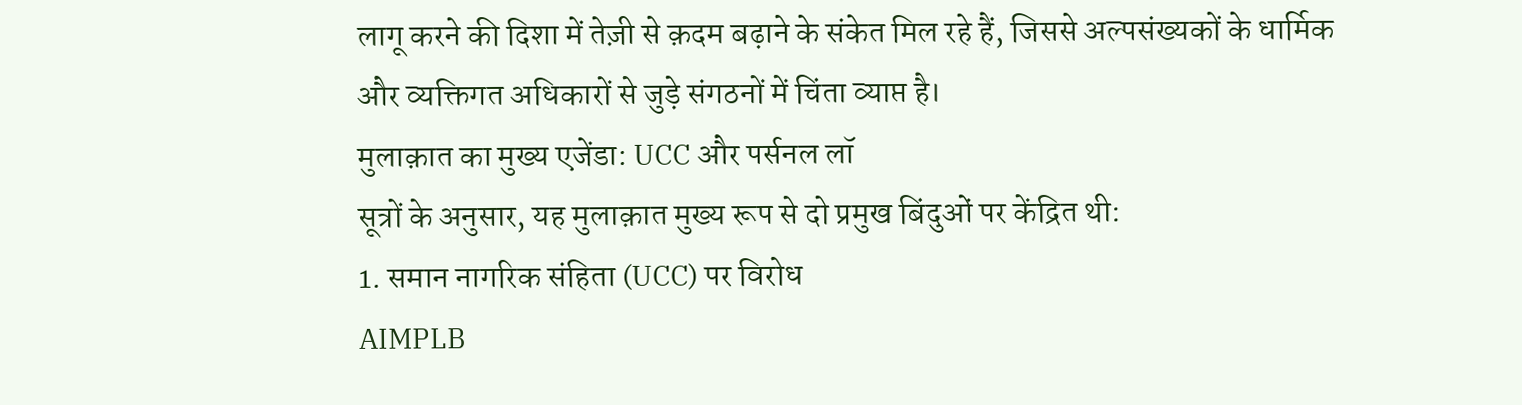लागू करने की दिशा में तेज़ी से क़दम बढ़ाने के संकेत मिल रहे हैं, जिससे अल्पसंख्यकों के धार्मिक और व्यक्तिगत अधिकारों से जुड़े संगठनों में चिंता व्याप्त है।
मुलाक़ात का मुख्य एजेंडा: UCC और पर्सनल लॉ
सूत्रों के अनुसार, यह मुलाक़ात मुख्य रूप से दो प्रमुख बिंदुओं पर केंद्रित थी:
1. समान नागरिक संहिता (UCC) पर विरोध
AIMPLB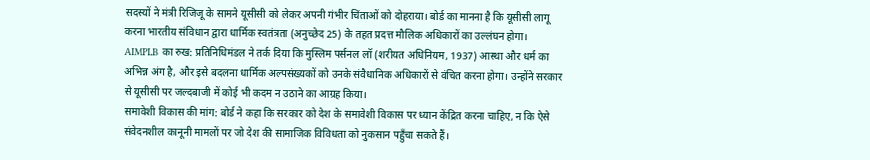सदस्यों ने मंत्री रिजिजू के सामने यूसीसी को लेकर अपनी गंभीर चिंताओं को दोहराया। बोर्ड का मानना है कि यूसीसी लागू करना भारतीय संविधान द्वारा धार्मिक स्वतंत्रता (अनुच्छेद 25) के तहत प्रदत्त मौलिक अधिकारों का उल्लंघन होगा।
AIMPLB का रुख: प्रतिनिधिमंडल ने तर्क दिया कि मुस्लिम पर्सनल लॉ (शरीयत अधिनियम, 1937) आस्था और धर्म का अभिन्न अंग है, और इसे बदलना धार्मिक अल्पसंख्यकों को उनके संवैधानिक अधिकारों से वंचित करना होगा। उन्होंने सरकार से यूसीसी पर जल्दबाजी में कोई भी कदम न उठाने का आग्रह किया।
समावेशी विकास की मांग: बोर्ड ने कहा कि सरकार को देश के समावेशी विकास पर ध्यान केंद्रित करना चाहिए, न कि ऐसे संवेदनशील कानूनी मामलों पर जो देश की सामाजिक विविधता को नुकसान पहुँचा सकते हैं।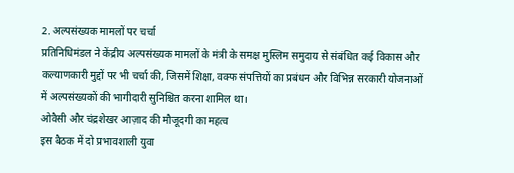2. अल्पसंख्यक मामलों पर चर्चा
प्रतिनिधिमंडल ने केंद्रीय अल्पसंख्यक मामलों के मंत्री के समक्ष मुस्लिम समुदाय से संबंधित कई विकास और कल्याणकारी मुद्दों पर भी चर्चा की, जिसमें शिक्षा, वक्फ संपत्तियों का प्रबंधन और विभिन्न सरकारी योजनाओं में अल्पसंख्यकों की भागीदारी सुनिश्चित करना शामिल था।
ओवैसी और चंद्रशेखर आज़ाद की मौजूदगी का महत्व
इस बैठक में दो प्रभावशाली युवा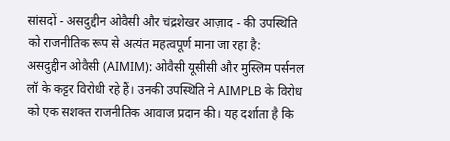सांसदों - असदुद्दीन ओवैसी और चंद्रशेखर आज़ाद - की उपस्थिति को राजनीतिक रूप से अत्यंत महत्वपूर्ण माना जा रहा है:
असदुद्दीन ओवैसी (AIMIM): ओवैसी यूसीसी और मुस्लिम पर्सनल लॉ के कट्टर विरोधी रहे हैं। उनकी उपस्थिति ने AIMPLB के विरोध को एक सशक्त राजनीतिक आवाज प्रदान की। यह दर्शाता है कि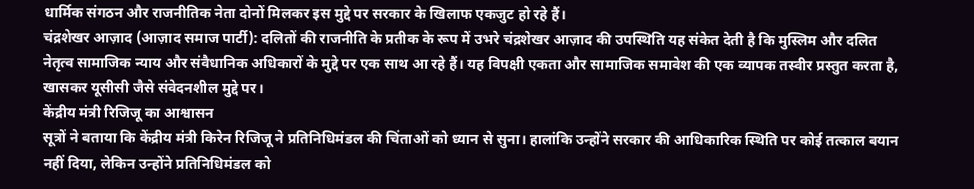धार्मिक संगठन और राजनीतिक नेता दोनों मिलकर इस मुद्दे पर सरकार के खिलाफ एकजुट हो रहे हैं।
चंद्रशेखर आज़ाद (आज़ाद समाज पार्टी): दलितों की राजनीति के प्रतीक के रूप में उभरे चंद्रशेखर आज़ाद की उपस्थिति यह संकेत देती है कि मुस्लिम और दलित नेतृत्व सामाजिक न्याय और संवैधानिक अधिकारों के मुद्दे पर एक साथ आ रहे हैं। यह विपक्षी एकता और सामाजिक समावेश की एक व्यापक तस्वीर प्रस्तुत करता है, खासकर यूसीसी जैसे संवेदनशील मुद्दे पर।
केंद्रीय मंत्री रिजिजू का आश्वासन
सूत्रों ने बताया कि केंद्रीय मंत्री किरेन रिजिजू ने प्रतिनिधिमंडल की चिंताओं को ध्यान से सुना। हालांकि उन्होंने सरकार की आधिकारिक स्थिति पर कोई तत्काल बयान नहीं दिया, लेकिन उन्होंने प्रतिनिधिमंडल को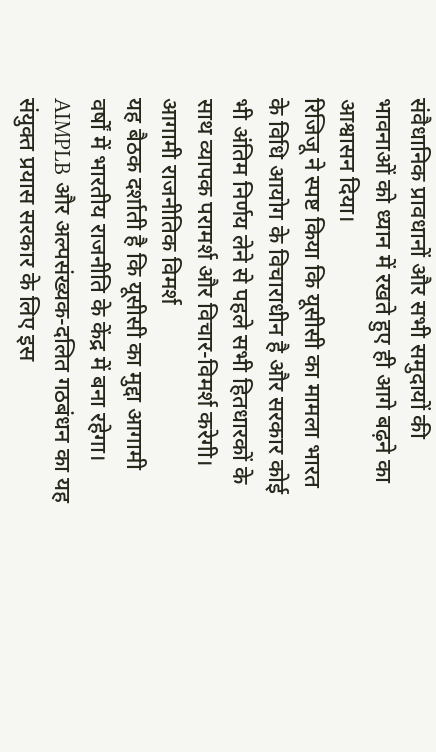संवैधानिक प्रावधानों और सभी समुदायों की भावनाओं को ध्यान में रखते हुए ही आगे बढ़ने का आश्वासन दिया।
रिजिजू ने स्पष्ट किया कि यूसीसी का मामला भारत के विधि आयोग के विचाराधीन है और सरकार कोई भी अंतिम निर्णय लेने से पहले सभी हितधारकों के साथ व्यापक परामर्श और विचार-विमर्श करेगी।
आगामी राजनीतिक विमर्श
यह बैठक दर्शाती है कि यूसीसी का मुद्दा आगामी वर्षों में भारतीय राजनीति के केंद्र में बना रहेगा। AIMPLB और अल्पसंख्यक-दलित गठबंधन का यह संयुक्त प्रयास सरकार के लिए इस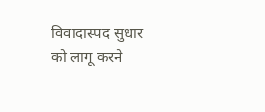विवादास्पद सुधार को लागू करने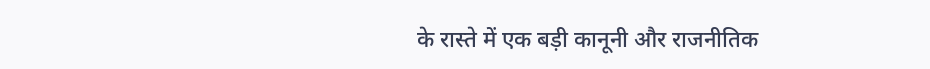के रास्ते में एक बड़ी कानूनी और राजनीतिक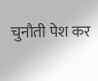चुनौती पेश कर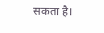सकता है।